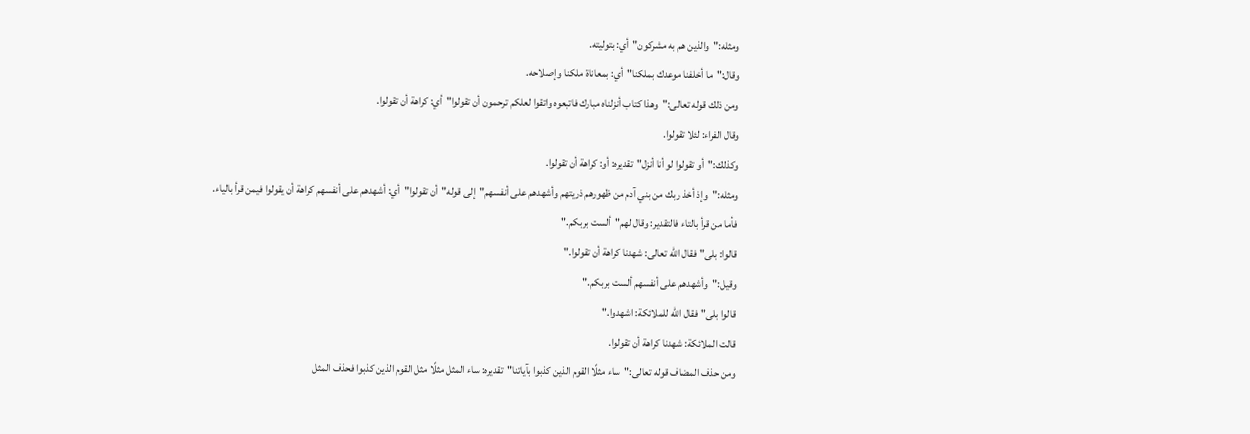ومثله:"والذين هم به مشركون"أي: بتوليته.
وقال:"ما أخلفنا موعدك بملكنا"أي: بمعاناة ملكنا وإصلاحه.
ومن ذلك قوله تعالى:"وهذا كتاب أنزلناه مبارك فاتبعوه واتقوا لعلكم ترحمون أن تقولوا"أي: كراهة أن تقولوا.
وقال الفراء: لئلا تقولوا.
وكذلك:"أو تقولوا لو أنا أنزل"تقديره: أو: كراهة أن تقولوا.
ومثله:"وإذ أخذ ربك من بني آدم من ظهورهم ذريتهم وأشهدهم على أنفسهم"إلى قوله"أن تقولوا"أي: أشهدهم على أنفسهم كراهة أن يقولوا فيمن قرأ بالياء.
فأما من قرأ بالتاء فالتقدير: وقال لهم"ألست بربكم."
قالوا: بلى"فقال الله تعالى: شهدنا كراهة أن تقولوا."
وقيل:"وأشهدهم على أنفسهم ألست بربكم."
قالوا بلى"فقال الله للملائكة: اشهدوا."
قالت الملائكة: شهدنا كراهة أن تقولوا.
ومن حذف المضاف قوله تعالى:"ساء مثلًا القوم الذين كذبوا بآياتنا"تقديره: ساء المثل مثلًا مثل القوم الذين كذبوا فحذف المثل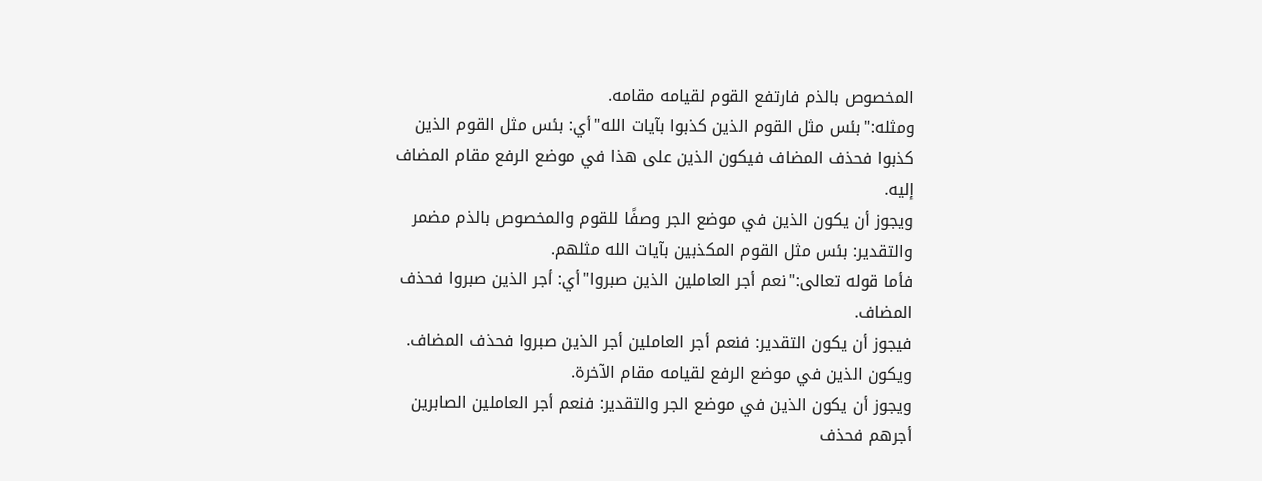المخصوص بالذم فارتفع القوم لقيامه مقامه.
ومثله:"بئس مثل القوم الذين كذبوا بآيات الله"أي: بئس مثل القوم الذين كذبوا فحذف المضاف فيكون الذين على هذا في موضع الرفع مقام المضاف إليه.
ويجوز أن يكون الذين في موضع الجر وصفًا للقوم والمخصوص بالذم مضمر والتقدير: بئس مثل القوم المكذبين بآيات الله مثلهم.
فأما قوله تعالى:"نعم أجر العاملين الذين صبروا"أي: أجر الذين صبروا فحذف المضاف.
فيجوز أن يكون التقدير: فنعم أجر العاملين أجر الذين صبروا فحذف المضاف.
ويكون الذين في موضع الرفع لقيامه مقام الآخرة.
ويجوز أن يكون الذين في موضع الجر والتقدير: فنعم أجر العاملين الصابرين أجرهم فحذف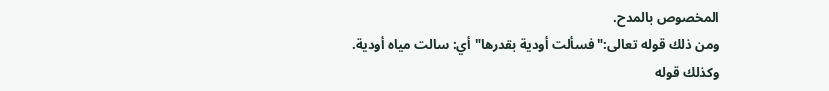المخصوص بالمدح.
ومن ذلك قوله تعالى:"فسألت أودية بقدرها"أي: سالت مياه أودية.
وكذلك قوله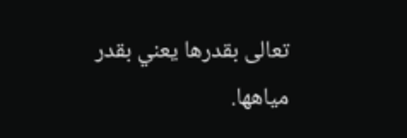تعالى بقدرها يعني بقدر مياهها.